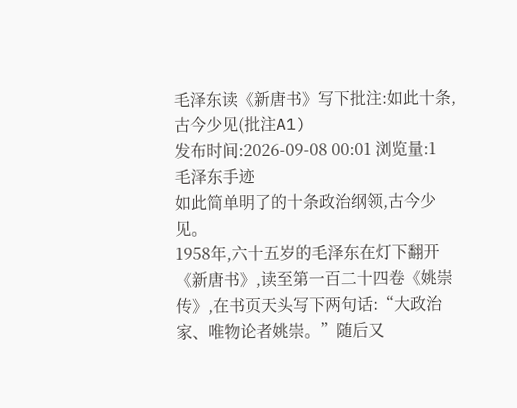毛泽东读《新唐书》写下批注:如此十条,古今少见(批注A1)
发布时间:2026-09-08 00:01 浏览量:1
毛泽东手迹
如此简单明了的十条政治纲领,古今少见。
1958年,六十五岁的毛泽东在灯下翻开《新唐书》,读至第一百二十四卷《姚崇传》,在书页天头写下两句话:“大政治家、唯物论者姚崇。”随后又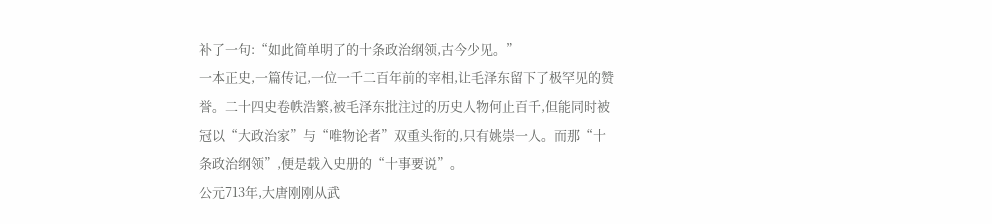补了一句:“如此简单明了的十条政治纲领,古今少见。”
一本正史,一篇传记,一位一千二百年前的宰相,让毛泽东留下了极罕见的赞誉。二十四史卷帙浩繁,被毛泽东批注过的历史人物何止百千,但能同时被冠以“大政治家”与“唯物论者”双重头衔的,只有姚崇一人。而那“十条政治纲领”,便是载入史册的“十事要说”。
公元713年,大唐刚刚从武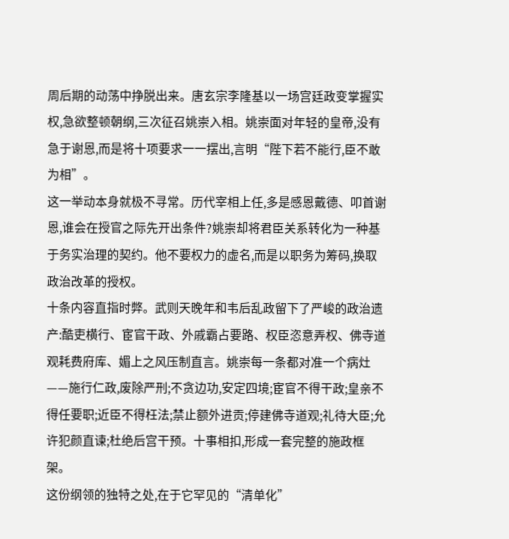周后期的动荡中挣脱出来。唐玄宗李隆基以一场宫廷政变掌握实权,急欲整顿朝纲,三次征召姚崇入相。姚崇面对年轻的皇帝,没有急于谢恩,而是将十项要求一一摆出,言明“陛下若不能行,臣不敢为相”。
这一举动本身就极不寻常。历代宰相上任,多是感恩戴德、叩首谢恩,谁会在授官之际先开出条件?姚崇却将君臣关系转化为一种基于务实治理的契约。他不要权力的虚名,而是以职务为筹码,换取政治改革的授权。
十条内容直指时弊。武则天晚年和韦后乱政留下了严峻的政治遗产:酷吏横行、宦官干政、外戚霸占要路、权臣恣意弄权、佛寺道观耗费府库、媚上之风压制直言。姚崇每一条都对准一个病灶——施行仁政,废除严刑;不贪边功,安定四境;宦官不得干政;皇亲不得任要职;近臣不得枉法;禁止额外进贡;停建佛寺道观;礼待大臣;允许犯颜直谏;杜绝后宫干预。十事相扣,形成一套完整的施政框架。
这份纲领的独特之处,在于它罕见的“清单化”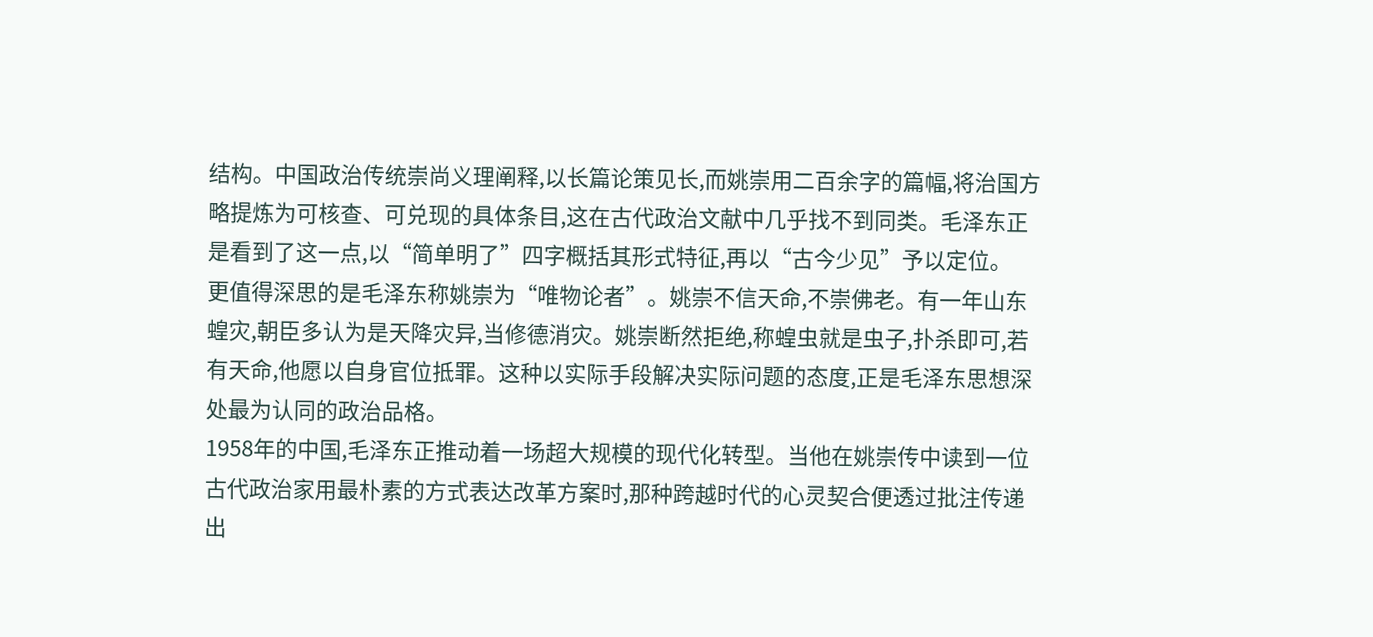结构。中国政治传统崇尚义理阐释,以长篇论策见长,而姚崇用二百余字的篇幅,将治国方略提炼为可核查、可兑现的具体条目,这在古代政治文献中几乎找不到同类。毛泽东正是看到了这一点,以“简单明了”四字概括其形式特征,再以“古今少见”予以定位。
更值得深思的是毛泽东称姚崇为“唯物论者”。姚崇不信天命,不崇佛老。有一年山东蝗灾,朝臣多认为是天降灾异,当修德消灾。姚崇断然拒绝,称蝗虫就是虫子,扑杀即可,若有天命,他愿以自身官位抵罪。这种以实际手段解决实际问题的态度,正是毛泽东思想深处最为认同的政治品格。
1958年的中国,毛泽东正推动着一场超大规模的现代化转型。当他在姚崇传中读到一位古代政治家用最朴素的方式表达改革方案时,那种跨越时代的心灵契合便透过批注传递出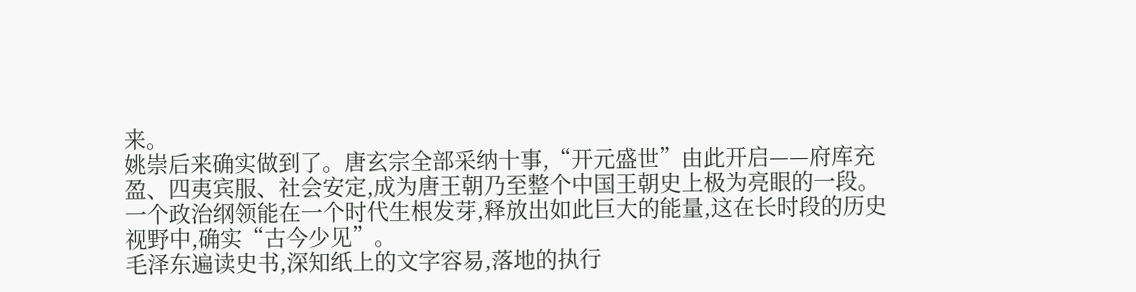来。
姚崇后来确实做到了。唐玄宗全部采纳十事,“开元盛世”由此开启——府库充盈、四夷宾服、社会安定,成为唐王朝乃至整个中国王朝史上极为亮眼的一段。一个政治纲领能在一个时代生根发芽,释放出如此巨大的能量,这在长时段的历史视野中,确实“古今少见”。
毛泽东遍读史书,深知纸上的文字容易,落地的执行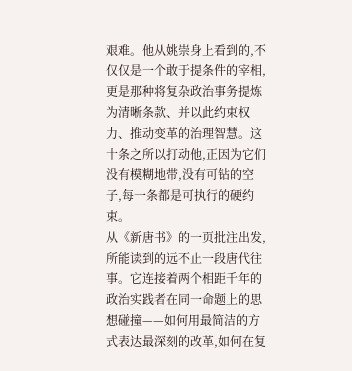艰难。他从姚崇身上看到的,不仅仅是一个敢于提条件的宰相,更是那种将复杂政治事务提炼为清晰条款、并以此约束权力、推动变革的治理智慧。这十条之所以打动他,正因为它们没有模糊地带,没有可钻的空子,每一条都是可执行的硬约束。
从《新唐书》的一页批注出发,所能读到的远不止一段唐代往事。它连接着两个相距千年的政治实践者在同一命题上的思想碰撞——如何用最简洁的方式表达最深刻的改革,如何在复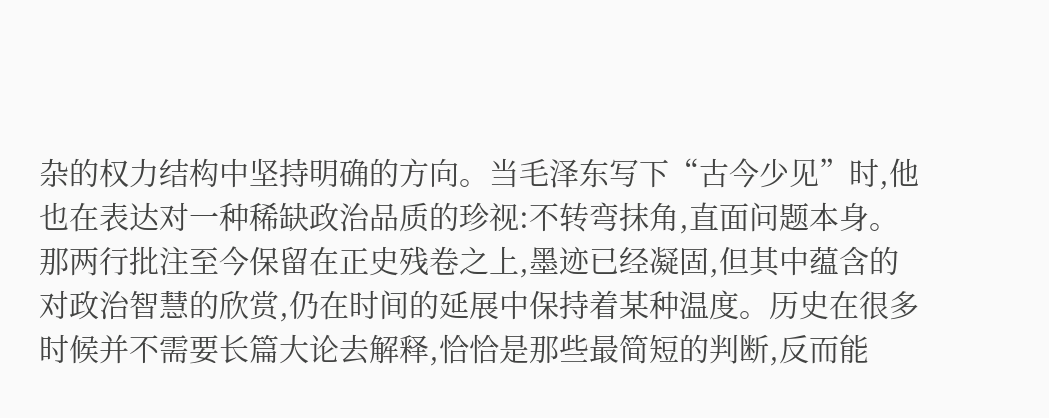杂的权力结构中坚持明确的方向。当毛泽东写下“古今少见”时,他也在表达对一种稀缺政治品质的珍视:不转弯抹角,直面问题本身。
那两行批注至今保留在正史残卷之上,墨迹已经凝固,但其中蕴含的对政治智慧的欣赏,仍在时间的延展中保持着某种温度。历史在很多时候并不需要长篇大论去解释,恰恰是那些最简短的判断,反而能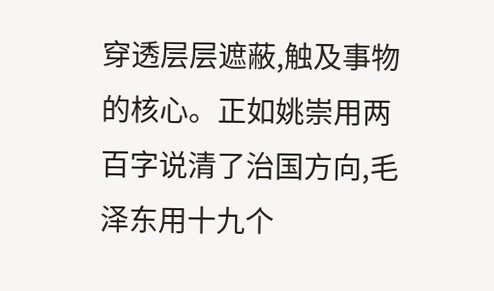穿透层层遮蔽,触及事物的核心。正如姚崇用两百字说清了治国方向,毛泽东用十九个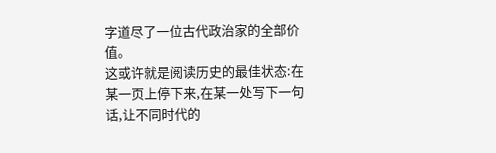字道尽了一位古代政治家的全部价值。
这或许就是阅读历史的最佳状态:在某一页上停下来,在某一处写下一句话,让不同时代的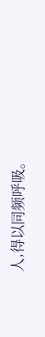人,得以同频呼吸。